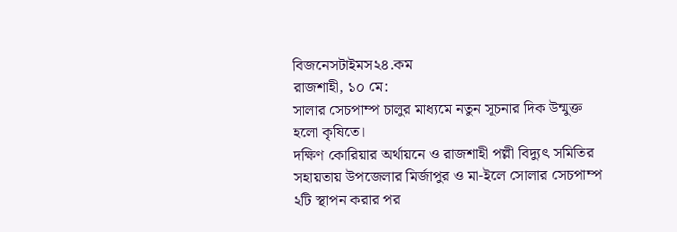বিজনেসটাইমস২৪.কম
রাজশাহী, ১০ মে:
সালার সেচপাম্প চালুর মাধ্যমে নতুন সূচনার দিক উন্মুক্ত হলো কৃষিতে।
দক্ষিণ কোরিয়ার অর্থায়নে ও রাজশাহী পল্লী বিদ্যুৎ সমিতির সহায়তায় উপজেলার মির্জাপুর ও মা-ইলে সোলার সেচপাম্প ২টি স্থাপন করার পর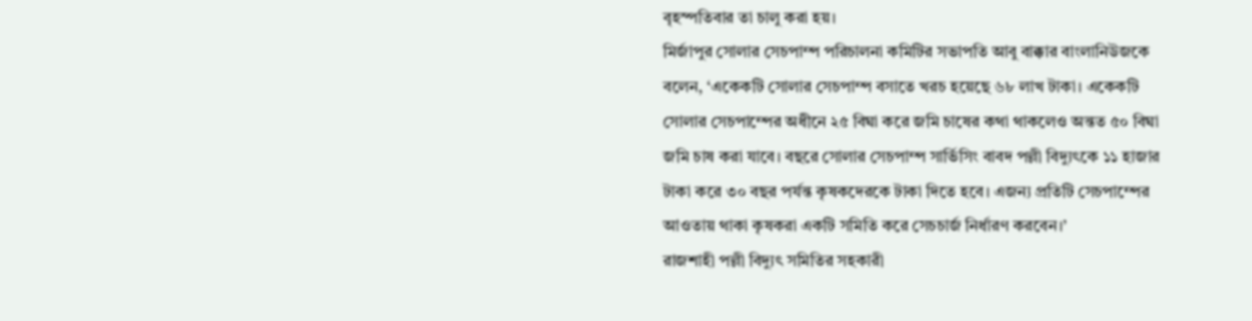বৃহস্পতিবার তা চালু করা হয়।
মির্জাপুর সোলার সেচপাম্প পরিচালনা কমিটির সভাপতি আবু বাক্কার বাংলানিউজকে বলেন, ‘একেকটি সোলার সেচপাম্প বসাতে খরচ হয়েছে ৬৮ লাখ টাকা। একেকটি সোলার সেচপাম্পের অধীনে ২৫ বিঘা করে জমি চাষের কথা থাকলেও অন্তত ৫০ বিঘা জমি চাষ করা যাবে। বছরে সোলার সেচপাম্প সার্ভিসিং বাবদ পল্লী বিদ্যুৎকে ১১ হাজার টাকা করে ৩০ বছর পর্যন্ত কৃষকদেরকে টাকা দিতে হবে। এজন্য প্রতিটি সেচপাম্পের আওতায় থাকা কৃষকরা একটি সমিতি করে সেচচার্জ নির্ধারণ করবেন।’
রাজশাহী পল্লী বিদ্যুৎ সমিতির সহকারী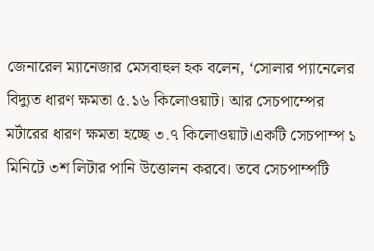জেনারেল ম্যানেজার মেসবাহুল হক বলেন, ‘সোলার প্যানেলের বিদ্যুত ধারণ ক্ষমতা ৫.১৬ কিলোওয়াট। আর সেচপাম্পের মর্টারের ধারণ ক্ষমতা হচ্ছে ৩.৭ কিলোওয়াট।একটি সেচপাম্প ১ মিনিটে ৩শ লিটার পানি উত্তোলন করবে। তবে সেচপাম্পটি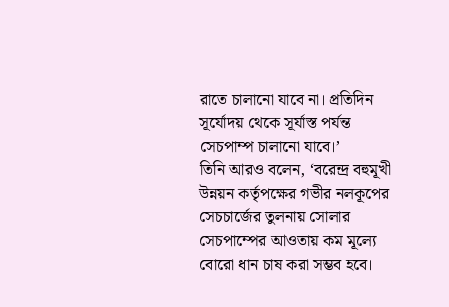রাতে চালানো যাবে না। প্রতিদিন সূর্যোদয় থেকে সূর্যাস্ত পর্যন্ত সেচপাম্প চালানো যাবে।’
তিনি আরও বলেন, ‘বরেন্দ্র বহুমূখী উন্নয়ন কর্তৃপক্ষের গভীর নলকূপের সেচচার্জের তুলনায় সোলার সেচপাম্পের আওতায় কম মূল্যে বোরো ধান চাষ করা সম্ভব হবে।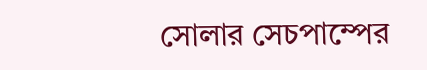সোলার সেচপাম্পের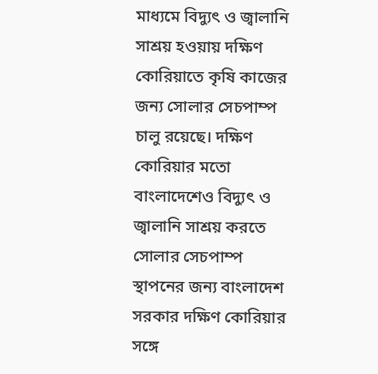মাধ্যমে বিদ্যুৎ ও জ্বালানি সাশ্রয় হওয়ায় দক্ষিণ কোরিয়াতে কৃষি কাজের জন্য সোলার সেচপাম্প চালু রয়েছে। দক্ষিণ কোরিয়ার মতো বাংলাদেশেও বিদ্যুৎ ও জ্বালানি সাশ্রয় করতে সোলার সেচপাম্প স্থাপনের জন্য বাংলাদেশ সরকার দক্ষিণ কোরিয়ার সঙ্গে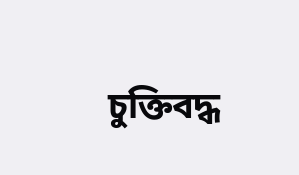চুক্তিবদ্ধ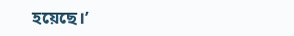হয়েছে।’